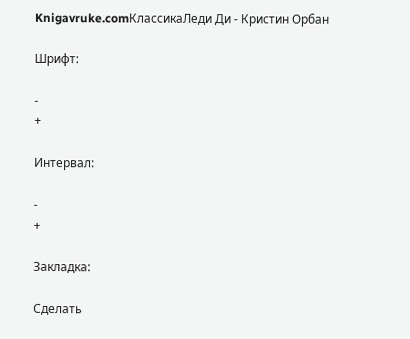Knigavruke.comКлассикаЛеди Ди - Кристин Орбан

Шрифт:

-
+

Интервал:

-
+

Закладка:

Сделать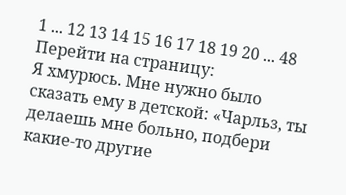1 ... 12 13 14 15 16 17 18 19 20 ... 48
Перейти на страницу:
Я хмурюсь. Мне нужно было сказать ему в детской: «Чарльз, ты делаешь мне больно, подбери какие-то другие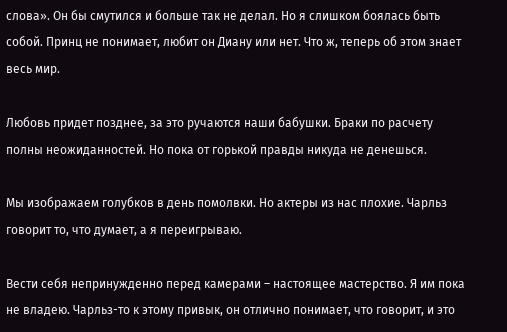слова». Он бы смутился и больше так не делал. Но я слишком боялась быть собой. Принц не понимает, любит он Диану или нет. Что ж, теперь об этом знает весь мир.

Любовь придет позднее, за это ручаются наши бабушки. Браки по расчету полны неожиданностей. Но пока от горькой правды никуда не денешься.

Мы изображаем голубков в день помолвки. Но актеры из нас плохие. Чарльз говорит то, что думает, а я переигрываю.

Вести себя непринужденно перед камерами – настоящее мастерство. Я им пока не владею. Чарльз-то к этому привык, он отлично понимает, что говорит, и это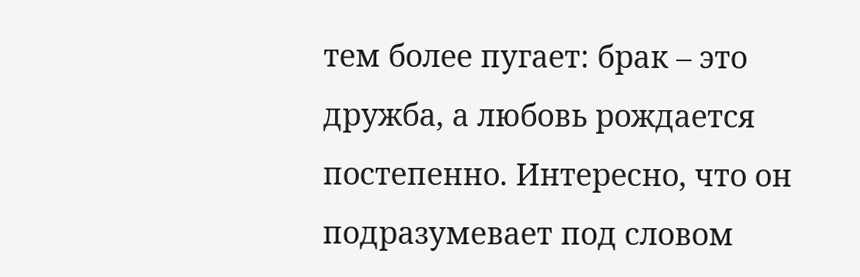тем более пугает: брак – это дружба, а любовь рождается постепенно. Интересно, что он подразумевает под словом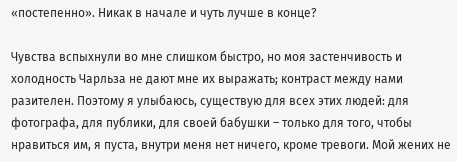«постепенно». Никак в начале и чуть лучше в конце?

Чувства вспыхнули во мне слишком быстро, но моя застенчивость и холодность Чарльза не дают мне их выражать; контраст между нами разителен. Поэтому я улыбаюсь, существую для всех этих людей: для фотографа, для публики, для своей бабушки – только для того, чтобы нравиться им, я пуста, внутри меня нет ничего, кроме тревоги. Мой жених не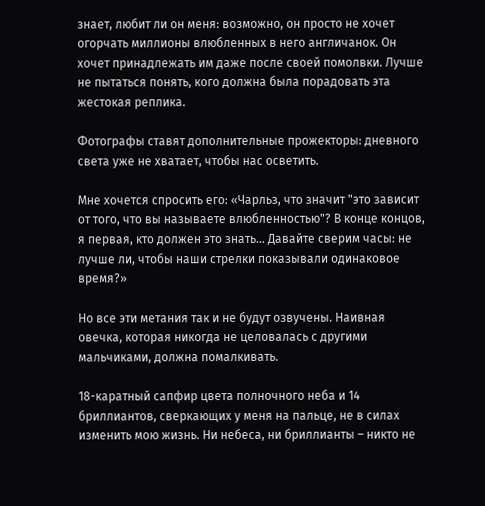знает, любит ли он меня: возможно, он просто не хочет огорчать миллионы влюбленных в него англичанок. Он хочет принадлежать им даже после своей помолвки. Лучше не пытаться понять, кого должна была порадовать эта жестокая реплика.

Фотографы ставят дополнительные прожекторы: дневного света уже не хватает, чтобы нас осветить.

Мне хочется спросить его: «Чарльз, что значит "это зависит от того, что вы называете влюбленностью"? В конце концов, я первая, кто должен это знать… Давайте сверим часы: не лучше ли, чтобы наши стрелки показывали одинаковое время?»

Но все эти метания так и не будут озвучены. Наивная овечка, которая никогда не целовалась с другими мальчиками, должна помалкивать.

18-каратный сапфир цвета полночного неба и 14 бриллиантов, сверкающих у меня на пальце, не в силах изменить мою жизнь. Ни небеса, ни бриллианты – никто не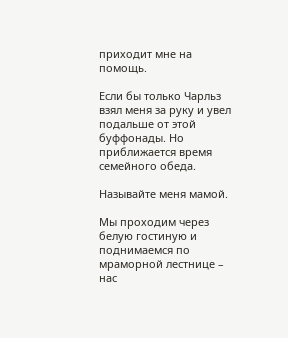приходит мне на помощь.

Если бы только Чарльз взял меня за руку и увел подальше от этой буффонады. Но приближается время семейного обеда.

Называйте меня мамой.

Мы проходим через белую гостиную и поднимаемся по мраморной лестнице – нас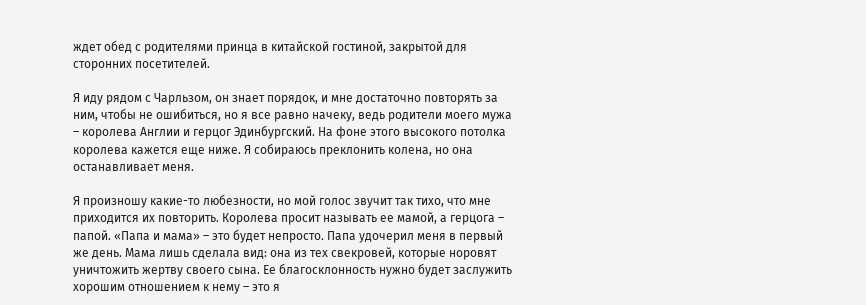ждет обед с родителями принца в китайской гостиной, закрытой для сторонних посетителей.

Я иду рядом с Чарльзом, он знает порядок, и мне достаточно повторять за ним, чтобы не ошибиться, но я все равно начеку, ведь родители моего мужа – королева Англии и герцог Эдинбургский. На фоне этого высокого потолка королева кажется еще ниже. Я собираюсь преклонить колена, но она останавливает меня.

Я произношу какие-то любезности, но мой голос звучит так тихо, что мне приходится их повторить. Королева просит называть ее мамой, а герцога – папой. «Папа и мама» – это будет непросто. Папа удочерил меня в первый же день. Мама лишь сделала вид: она из тех свекровей, которые норовят уничтожить жертву своего сына. Ее благосклонность нужно будет заслужить хорошим отношением к нему – это я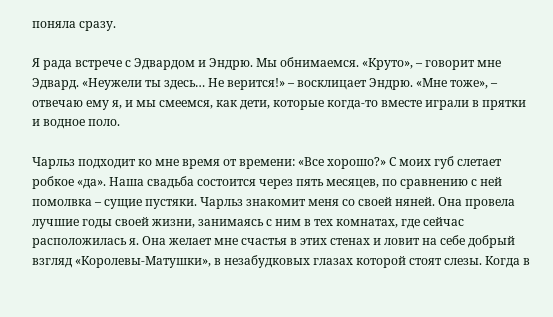поняла сразу.

Я рада встрече с Эдвардом и Эндрю. Мы обнимаемся. «Круто», – говорит мне Эдвард. «Неужели ты здесь… Не верится!» – восклицает Эндрю. «Мне тоже», – отвечаю ему я, и мы смеемся, как дети, которые когда-то вместе играли в прятки и водное поло.

Чарльз подходит ко мне время от времени: «Все хорошо?» С моих губ слетает робкое «да». Наша свадьба состоится через пять месяцев, по сравнению с ней помолвка – сущие пустяки. Чарльз знакомит меня со своей няней. Она провела лучшие годы своей жизни, занимаясь с ним в тех комнатах, где сейчас расположилась я. Она желает мне счастья в этих стенах и ловит на себе добрый взгляд «Королевы-Матушки», в незабудковых глазах которой стоят слезы. Когда в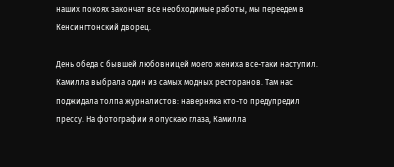наших покоях закончат все необходимые работы, мы переедем в Кенсингтонский дворец.

День обеда с бывшей любовницей моего жениха все-таки наступил. Камилла выбрала один из самых модных ресторанов. Там нас поджидала толпа журналистов: наверняка кто-то предупредил прессу. На фотографии я опускаю глаза, Камилла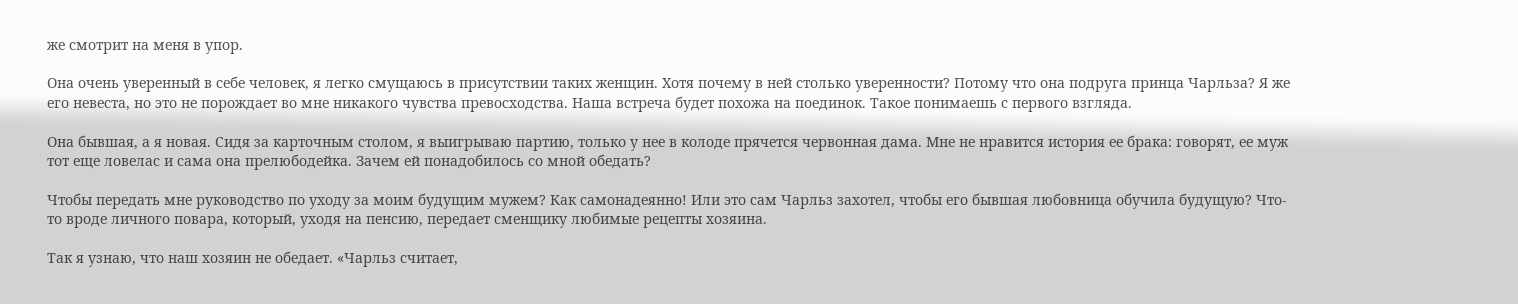же смотрит на меня в упор.

Она очень уверенный в себе человек, я легко смущаюсь в присутствии таких женщин. Хотя почему в ней столько уверенности? Потому что она подруга принца Чарльза? Я же его невеста, но это не порождает во мне никакого чувства превосходства. Наша встреча будет похожа на поединок. Такое понимаешь с первого взгляда.

Она бывшая, а я новая. Сидя за карточным столом, я выигрываю партию, только у нее в колоде прячется червонная дама. Мне не нравится история ее брака: говорят, ее муж тот еще ловелас и сама она прелюбодейка. Зачем ей понадобилось со мной обедать?

Чтобы передать мне руководство по уходу за моим будущим мужем? Как самонадеянно! Или это сам Чарльз захотел, чтобы его бывшая любовница обучила будущую? Что-то вроде личного повара, который, уходя на пенсию, передает сменщику любимые рецепты хозяина.

Так я узнаю, что наш хозяин не обедает. «Чарльз считает,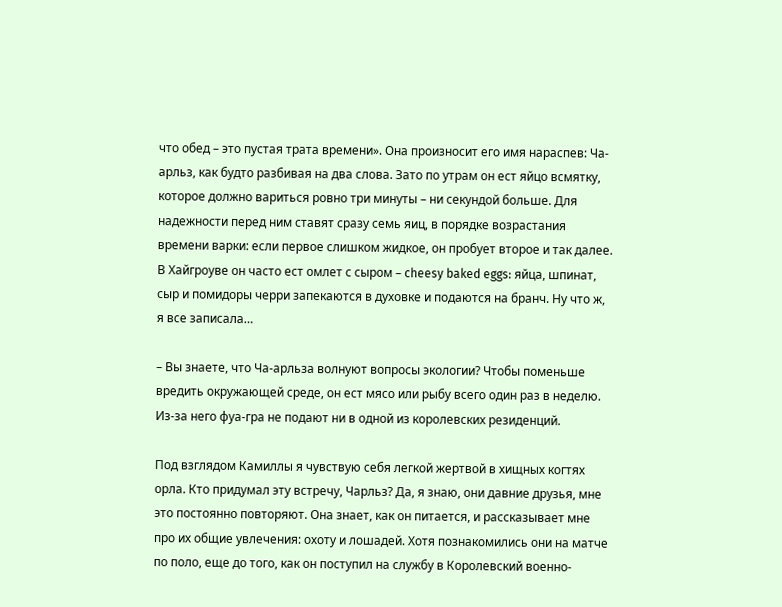что обед – это пустая трата времени». Она произносит его имя нараспев: Ча-арльз, как будто разбивая на два слова. Зато по утрам он ест яйцо всмятку, которое должно вариться ровно три минуты – ни секундой больше. Для надежности перед ним ставят сразу семь яиц, в порядке возрастания времени варки: если первое слишком жидкое, он пробует второе и так далее. В Хайгроуве он часто ест омлет с сыром – cheesy baked eggs: яйца, шпинат, сыр и помидоры черри запекаются в духовке и подаются на бранч. Ну что ж, я все записала…

– Вы знаете, что Ча-арльза волнуют вопросы экологии? Чтобы поменьше вредить окружающей среде, он ест мясо или рыбу всего один раз в неделю. Из-за него фуа-гра не подают ни в одной из королевских резиденций.

Под взглядом Камиллы я чувствую себя легкой жертвой в хищных когтях орла. Кто придумал эту встречу, Чарльз? Да, я знаю, они давние друзья, мне это постоянно повторяют. Она знает, как он питается, и рассказывает мне про их общие увлечения: охоту и лошадей. Хотя познакомились они на матче по поло, еще до того, как он поступил на службу в Королевский военно-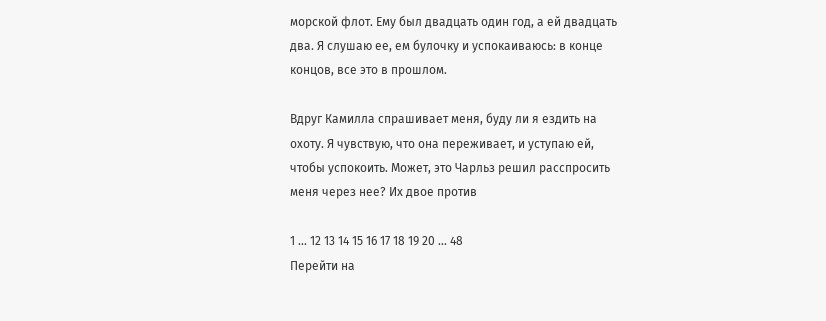морской флот. Ему был двадцать один год, а ей двадцать два. Я слушаю ее, ем булочку и успокаиваюсь: в конце концов, все это в прошлом.

Вдруг Камилла спрашивает меня, буду ли я ездить на охоту. Я чувствую, что она переживает, и уступаю ей, чтобы успокоить. Может, это Чарльз решил расспросить меня через нее? Их двое против

1 ... 12 13 14 15 16 17 18 19 20 ... 48
Перейти на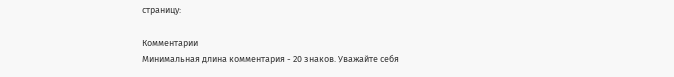страницу:

Комментарии
Минимальная длина комментария - 20 знаков. Уважайте себя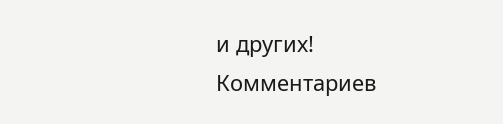и других!
Комментариев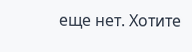еще нет. Хотите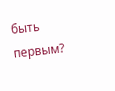быть первым?